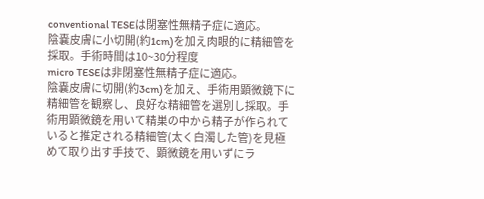conventional TESEは閉塞性無精子症に適応。
陰嚢皮膚に小切開(約1cm)を加え肉眼的に精細管を採取。手術時間は10~30分程度
micro TESEは非閉塞性無精子症に適応。
陰嚢皮膚に切開(約3cm)を加え、手術用顕微鏡下に精細管を観察し、良好な精細管を選別し採取。手術用顕微鏡を用いて精巣の中から精子が作られていると推定される精細管(太く白濁した管)を見極めて取り出す手技で、顕微鏡を用いずにラ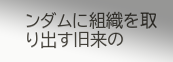ンダムに組織を取り出す旧来の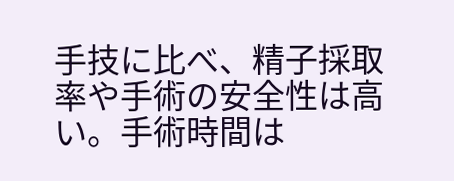手技に比べ、精子採取率や手術の安全性は高い。手術時間は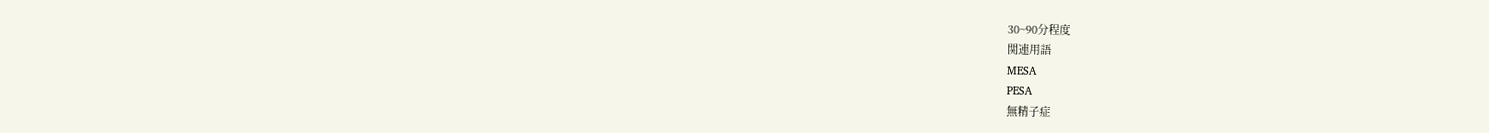30~90分程度
関連用語
MESA
PESA
無精子症